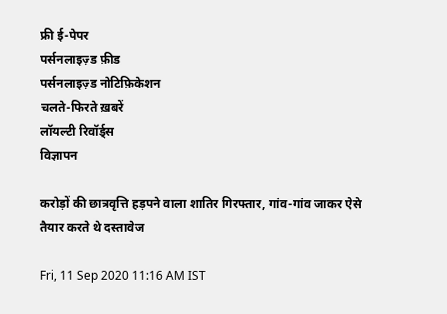फ्री ई-पेपर
पर्सनलाइज़्ड फ़ीड
पर्सनलाइज़्ड नोटिफ़िकेशन
चलते-फिरते ख़बरें
लॉयल्टी रिवॉर्ड्स
विज्ञापन

करोड़ों की छात्रवृत्ति हड़पने वाला शातिर गिरफ्तार, गांव-गांव जाकर ऐसे तैयार करते थे दस्तावेज

Fri, 11 Sep 2020 11:16 AM IST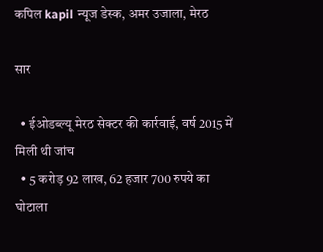कपिल kapil न्यूज डेस्क, अमर उजाला, मेरठ

सार

  • ईओडब्ल्यू मेरठ सेक्टर की कार्रवाई, वर्ष 2015 में मिली थी जांच
  • 5 करोड़ 92 लाख, 62 हजार 700 रुपये का घोटाला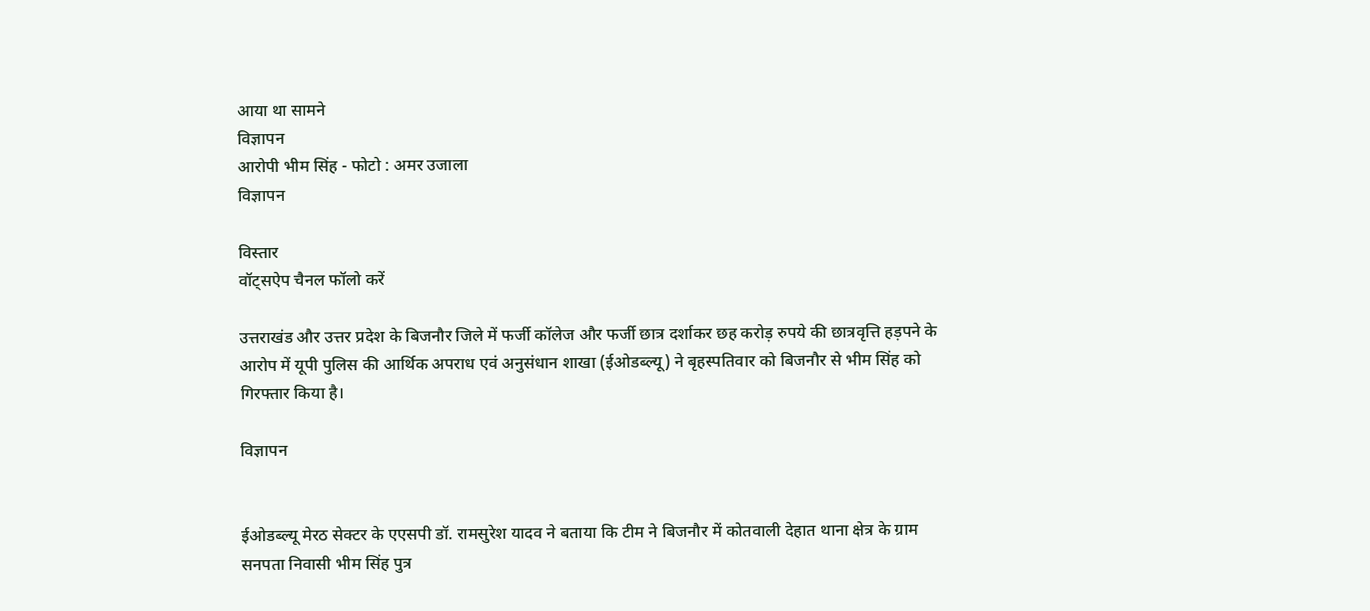आया था सामने
विज्ञापन
आरोपी भीम सिंह - फोटो : अमर उजाला
विज्ञापन

विस्तार
वॉट्सऐप चैनल फॉलो करें

उत्तराखंड और उत्तर प्रदेश के बिजनौर जिले में फर्जी कॉलेज और फर्जी छात्र दर्शाकर छह करोड़ रुपये की छात्रवृत्ति हड़पने के आरोप में यूपी पुलिस की आर्थिक अपराध एवं अनुसंधान शाखा (ईओडब्ल्यू) ने बृहस्पतिवार को बिजनौर से भीम सिंह को गिरफ्तार किया है।

विज्ञापन


ईओडब्ल्यू मेरठ सेक्टर के एएसपी डॉ. रामसुरेश यादव ने बताया कि टीम ने बिजनौर में कोतवाली देहात थाना क्षेत्र के ग्राम सनपता निवासी भीम सिंह पुत्र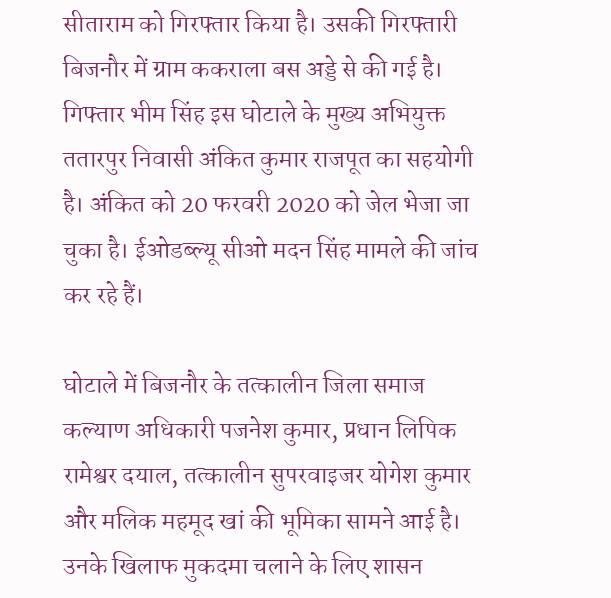सीताराम को गिरफ्तार किया है। उसकी गिरफ्तारी बिजनौर में ग्राम ककराला बस अड्डे से की गई है। गिफ्तार भीम सिंह इस घोटाले के मुख्य अभियुक्त ततारपुर निवासी अंकित कुमार राजपूत का सहयोगी है। अंकित को 20 फरवरी 2020 को जेल भेजा जा चुका है। ईओडब्ल्यू सीओ मदन सिंह मामले की जांच कर रहे हैं।

घोटाले में बिजनौर के तत्कालीन जिला समाज कल्याण अधिकारी पजनेश कुमार, प्रधान लिपिक रामेश्वर दयाल, तत्कालीन सुपरवाइजर योगेश कुमार और मलिक महमूद खां की भूमिका सामने आई है। उनके खिलाफ मुकदमा चलाने के लिए शासन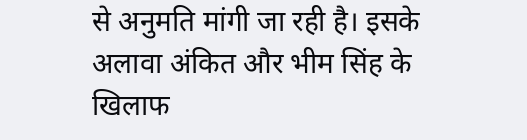से अनुमति मांगी जा रही है। इसके अलावा अंकित और भीम सिंह के खिलाफ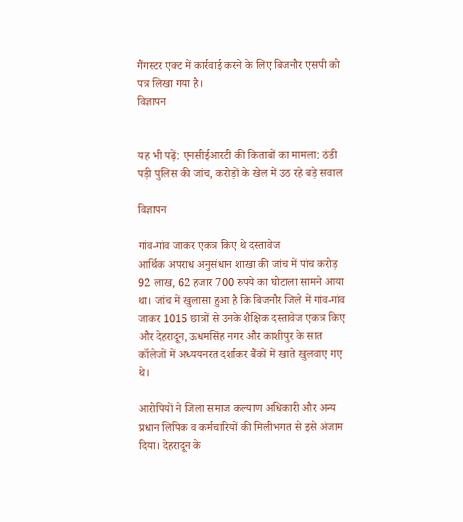गैंगस्टर एक्ट में कार्रवाई करने के लिए बिजनौर एसपी को पत्र लिखा गया है।
विज्ञापन


यह भी पढ़ें: एनसीईआरटी की किताबों का मामला: ठंडी पड़ी पुलिस की जांच, करोड़ों के खेल में उठ रहे बड़े सवाल

विज्ञापन

गांव-गांव जाकर एकत्र किए थे दस्तावेज
आर्थिक अपराध अनुसंधान शाखा की जांच में पांच करोड़ 92 लाख, 62 हजार 700 रुपये का घोटाला सामने आया था। जांच में खुलासा हुआ है कि बिजनौर जिले में गांव-गांव जाकर 1015 छात्रों से उनके शैक्षिक दस्तावेज एकत्र किए और देहरादून, ऊधमसिंह नगर और काशीपुर के सात कॉलेजों में अध्ययनरत दर्शाकर बैंकों में खाते खुलवाए गए थे।

आरोपियों ने जिला समाज कल्याण अधिकारी और अन्य प्रधान लिपिक व कर्मचारियों की मिलीभगत से इसे अंजाम दिया। देहरादून के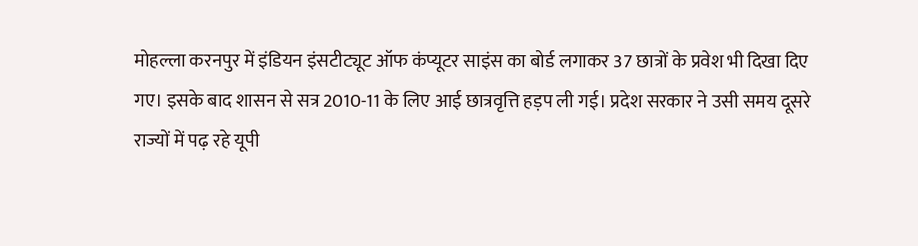मोहल्ला करनपुर में इंडियन इंसटीट्यूट ऑफ कंप्यूटर साइंस का बोर्ड लगाकर 37 छात्रों के प्रवेश भी दिखा दिए गए। इसके बाद शासन से सत्र 2010-11 के लिए आई छात्रवृत्ति हड़प ली गई। प्रदेश सरकार ने उसी समय दूसरे राज्यों में पढ़ रहे यूपी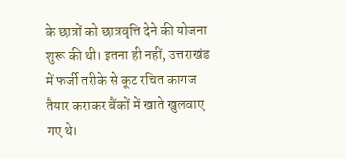के छात्रों को छात्रवृत्ति देने की योजना शुरू की थी। इतना ही नहीं, उत्तराखंड में फर्जी तरीके से कूट रचित कागज तैयार कराकर बैंकों में खाते खुलवाए गए थे।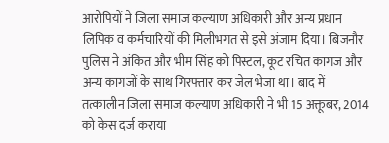आरोपियों ने जिला समाज कल्याण अधिकारी और अन्य प्रधान लिपिक व कर्मचारियों की मिलीभगत से इसे अंजाम दिया। बिजनौर पुलिस ने अंकित और भीम सिंह को पिस्टल, कूट रचित कागज और अन्य कागजों के साथ गिरफ्तार कर जेल भेजा था। बाद में तत्कालीन जिला समाज कल्याण अधिकारी ने भी 15 अक्तूबर, 2014 को केस दर्ज कराया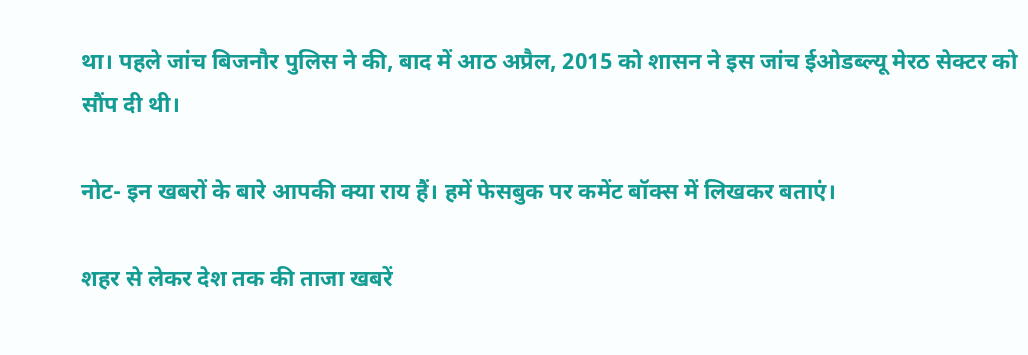था। पहले जांच बिजनौर पुलिस ने की, बाद में आठ अप्रैल, 2015 को शासन ने इस जांच ईओडब्ल्यू मेरठ सेक्टर को सौंप दी थी।

नोट- इन खबरों के बारे आपकी क्या राय हैं। हमें फेसबुक पर कमेंट बॉक्स में लिखकर बताएं।

शहर से लेकर देश तक की ताजा खबरें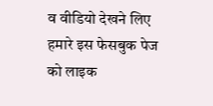व वीडियो देखने लिए हमारे इस फेसबुक पेज को लाइक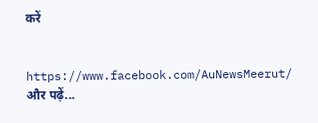करें


https://www.facebook.com/AuNewsMeerut/
और पढ़ें...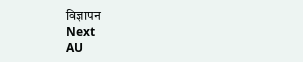विज्ञापन
Next
AU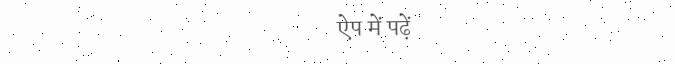ऐप में पढ़ें